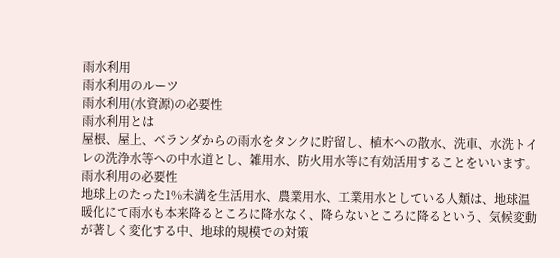雨水利用
雨水利用のルーツ
雨水利用(水資源)の必要性
雨水利用とは
屋根、屋上、ベランダからの雨水をタンクに貯留し、植木への散水、洗車、水洗トイレの洗浄水等への中水道とし、雑用水、防火用水等に有効活用することをいいます。
雨水利用の必要性
地球上のたった1%未満を生活用水、農業用水、工業用水としている人類は、地球温暖化にて雨水も本来降るところに降水なく、降らないところに降るという、気候変動が著しく変化する中、地球的規模での対策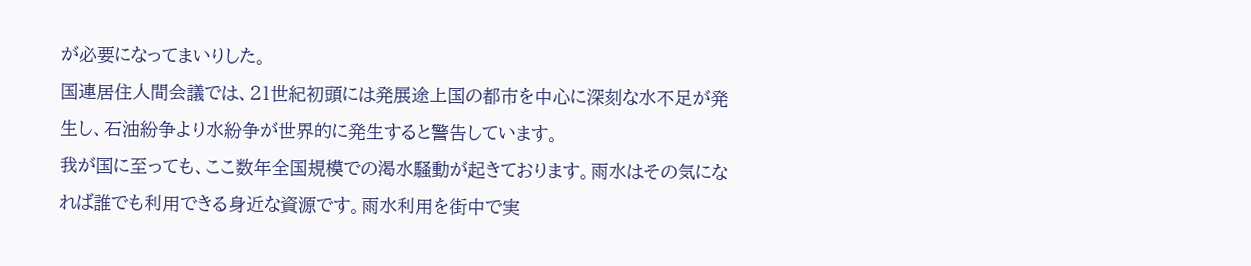が必要になってまいりした。
国連居住人間会議では、21世紀初頭には発展途上国の都市を中心に深刻な水不足が発生し、石油紛争より水紛争が世界的に発生すると警告しています。
我が国に至っても、ここ数年全国規模での渇水騒動が起きております。雨水はその気になれば誰でも利用できる身近な資源です。雨水利用を街中で実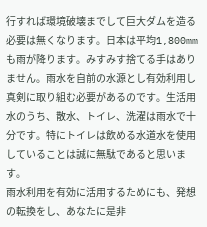行すれば環境破壊までして巨大ダムを造る必要は無くなります。日本は平均1,800mmも雨が降ります。みすみす捨てる手はありません。雨水を自前の水源とし有効利用し真剣に取り組む必要があるのです。生活用水のうち、散水、トイレ、洗濯は雨水で十分です。特にトイレは飲める水道水を使用していることは誠に無駄であると思います。
雨水利用を有効に活用するためにも、発想の転換をし、あなたに是非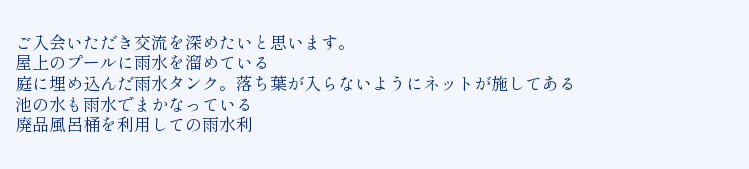ご入会いただき交流を深めたいと思います。
屋上のプールに雨水を溜めている
庭に埋め込んだ雨水タンク。落ち葉が入らないようにネットが施してある
池の水も雨水でまかなっている
廃品風呂桶を利用しての雨水利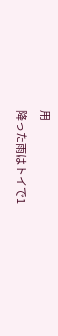用
降った雨はトイで1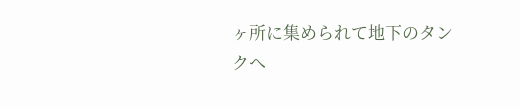ヶ所に集められて地下のタンクへ